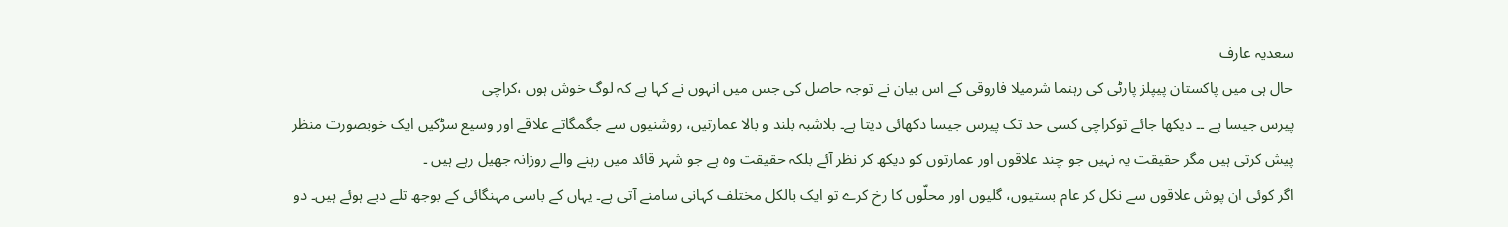سعدیہ عارف
حال ہی میں پاکستان پیپلز پارٹی کی رہنما شرمیلا فاروقی کے اس بیان نے توجہ حاصل کی جس میں انہوں نے کہا ہے کہ لوگ خوش ہوں ،کراچی
پیرس جیسا ہے ۔۔ دیکھا جائے توکراچی کسی حد تک پیرس جیسا دکھائی دیتا ہے۔ بلاشبہ بلند و بالا عمارتیں، روشنیوں سے جگمگاتے علاقے اور وسیع سڑکیں ایک خوبصورت منظر پیش کرتی ہیں مگر حقیقت یہ نہیں جو چند علاقوں اور عمارتوں کو دیکھ کر نظر آئے بلکہ حقیقت وہ ہے جو شہر قائد میں رہنے والے روزانہ جھیل رہے ہیں ۔
اگر کوئی ان پوش علاقوں سے نکل کر عام بستیوں، گلیوں اور محلّوں کا رخ کرے تو ایک بالکل مختلف کہانی سامنے آتی ہے۔ یہاں کے باسی مہنگائی کے بوجھ تلے دبے ہوئے ہیں۔ دو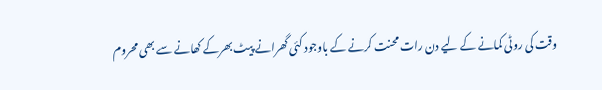وقت کی روٹی کمانے کے لیے دن رات محنت کرنے کے باوجود کئی گھرانے پیٹ بھرکے کھانے سے بھی محروم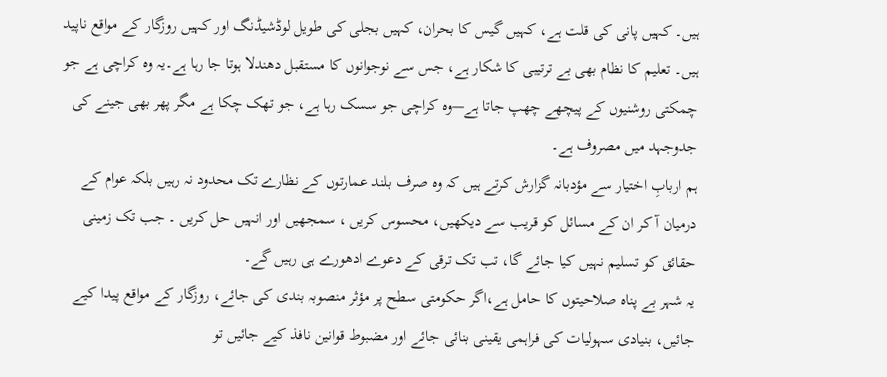ہیں۔ کہیں پانی کی قلت ہے، کہیں گیس کا بحران، کہیں بجلی کی طویل لوڈشیڈنگ اور کہیں روزگار کے مواقع ناپید ہیں۔ تعلیم کا نظام بھی بے ترتیبی کا شکار ہے، جس سے نوجوانوں کا مستقبل دھندلا ہوتا جا رہا ہے۔یہ وہ کراچی ہے جو چمکتی روشنیوں کے پیچھے چھپ جاتا ہے—وہ کراچی جو سسک رہا ہے، جو تھک چکا ہے مگر پھر بھی جینے کی جدوجہد میں مصروف ہے۔
ہم اربابِ اختیار سے مؤدبانہ گزارش کرتے ہیں کہ وہ صرف بلند عمارتوں کے نظارے تک محدود نہ رہیں بلکہ عوام کے درمیان آ کر ان کے مسائل کو قریب سے دیکھیں، محسوس کریں ، سمجھیں اور انہیں حل کریں ۔ جب تک زمینی حقائق کو تسلیم نہیں کیا جائے گا، تب تک ترقی کے دعوے ادھورے ہی رہیں گے۔
یہ شہر بے پناہ صلاحیتوں کا حامل ہے،اگر حکومتی سطح پر مؤثر منصوبہ بندی کی جائے، روزگار کے مواقع پیدا کیے جائیں، بنیادی سہولیات کی فراہمی یقینی بنائی جائے اور مضبوط قوانین نافذ کیے جائیں تو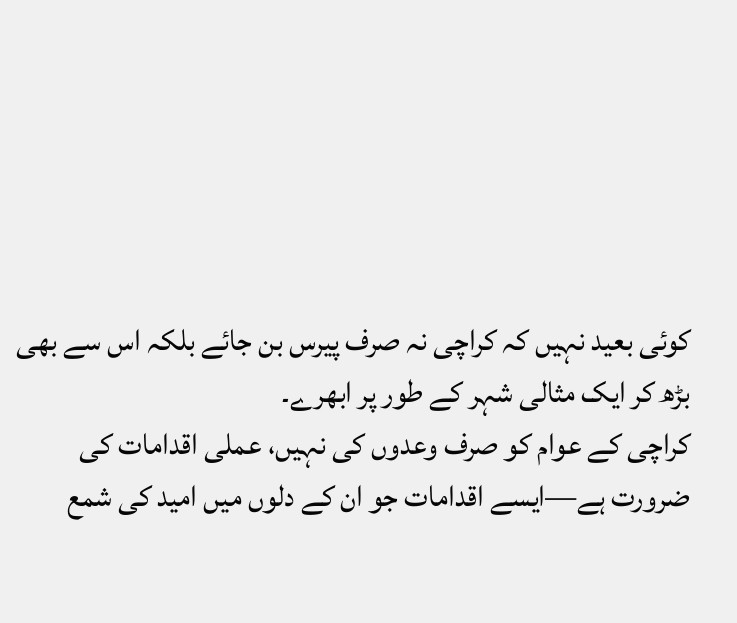کوئی بعید نہیں کہ کراچی نہ صرف پیرس بن جائے بلکہ اس سے بھی بڑھ کر ایک مثالی شہر کے طور پر ابھرے۔
کراچی کے عوام کو صرف وعدوں کی نہیں، عملی اقدامات کی ضرورت ہے—ایسے اقدامات جو ان کے دلوں میں امید کی شمع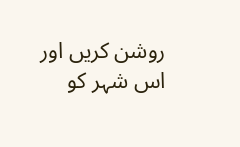روشن کریں اور اس شہر کو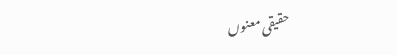حقیقی معنوں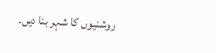روشنیوں کا شہر بنا دیں۔